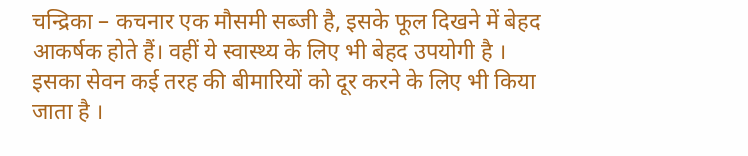चन्द्रिका – कचनार एक मौसमी सब्जी है, इसके फूल दिखने में बेहद आकर्षक होते हैं। वहीं ये स्वास्थ्य के लिए भी बेहद उपयोगी है । इसका सेवन कई तरह की बीमारियों को दूर करने के लिए भी किया जाता है ।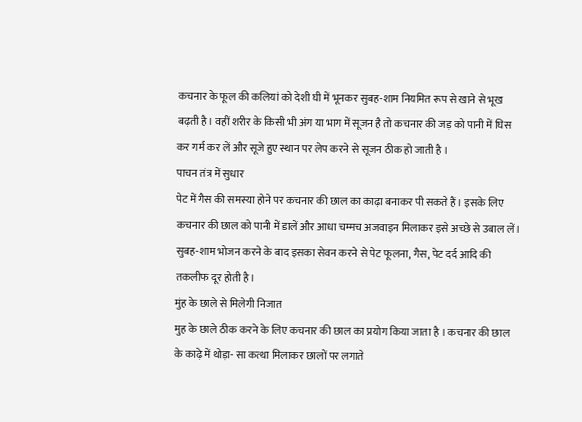कचनार के फूल की कलियां को देशी घी में भूनकर सुबह-शाम नियमित रूप से खाने से भूख बढ़ती है। वहीं शरीर के किसी भी अंग या भाग में सूजन है तो कचनार की जड़ को पानी में घिस कर गर्म कर लें और सूजे हुए स्थान पर लेप करने से सूजन ठीक हो जाती है ।
पाचन तंत्र में सुधार
पेट में गैस की समस्या होने पर कचनार की छाल का काढ़ा बनाकर पी सकते हैं। इसके लिए कचनार की छाल को पानी में डालें और आधा चम्मच अजवाइन मिलाकर इसे अच्छे से उबाल लें। सुबह-शाम भोजन करने के बाद इसका सेवन करने से पेट फूलना, गैस, पेट दर्द आदि की तकलीफ दूर होती है।
मुंह के छाले से मिलेगी निजात
मुह के छाले ठीक करने के लिए कचनार की छाल का प्रयोग किया जाता है । कचनार की छाल के काढ़े में थोड़ा- सा कत्था मिलाकर छालों पर लगाते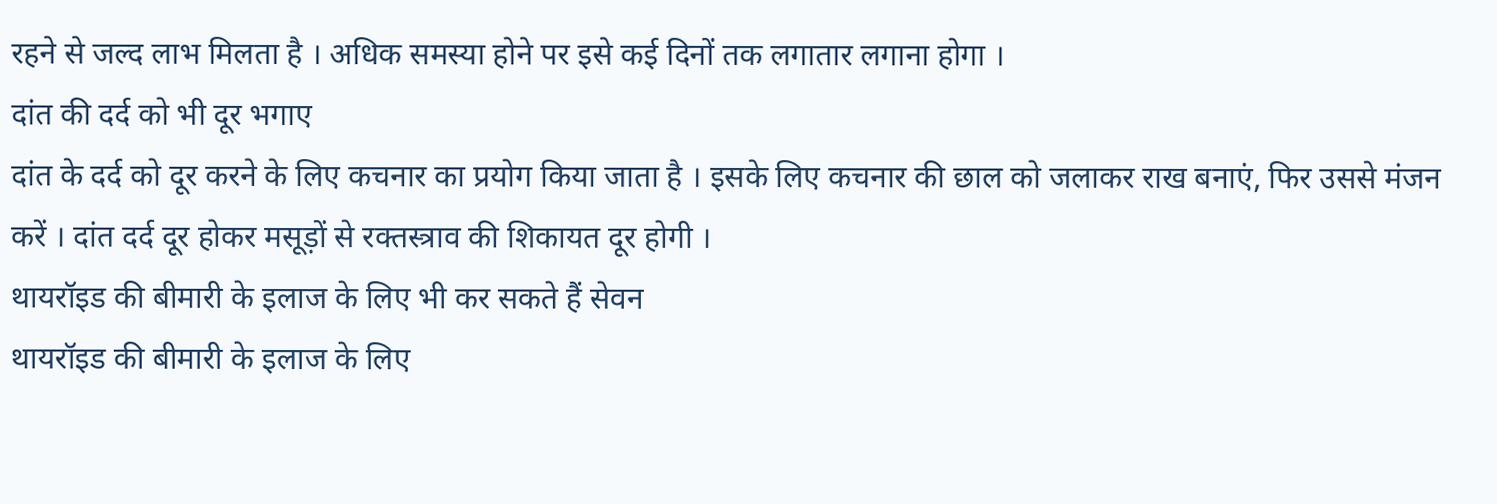रहने से जल्द लाभ मिलता है । अधिक समस्या होने पर इसे कई दिनों तक लगातार लगाना होगा ।
दांत की दर्द को भी दूर भगाए
दांत के दर्द को दूर करने के लिए कचनार का प्रयोग किया जाता है । इसके लिए कचनार की छाल को जलाकर राख बनाएं, फिर उससे मंजन करें । दांत दर्द दूर होकर मसूड़ों से रक्तस्त्राव की शिकायत दूर होगी ।
थायरॉइड की बीमारी के इलाज के लिए भी कर सकते हैं सेवन
थायरॉइड की बीमारी के इलाज के लिए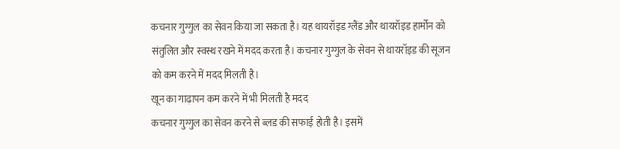कचनार गुग्गुल का सेवन किया जा सकता है। यह थायरॉइड ग्लैंड और थायरॉइड हार्मोन को संतुलित और स्वस्थ रखने में मदद करता है। कचनार गुग्गुल के सेवन से थायरॉइड की सूजन को कम करने में मदद मिलती है।
खून का गाढ़ापन कम करने में भी मिलती है मदद
कचनार गुग्गुल का सेवन करने से ब्लड की सफाई होती है। इसमें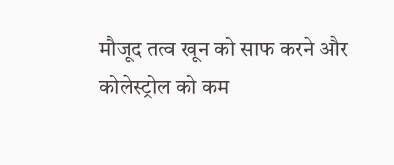मौजूद तत्व खून को साफ करने और कोलेस्ट्रोल को कम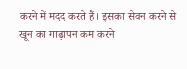करने में मदद करते हैं। इसका सेवन करने से खून का गाढ़ापन कम करने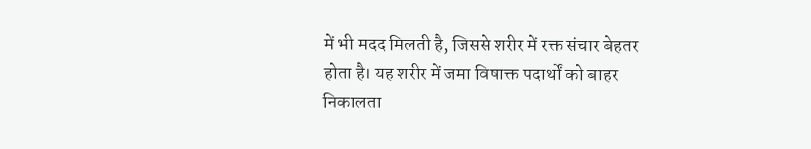में भी मदद मिलती है, जिससे शरीर में रक्त संचार बेहतर होता है। यह शरीर में जमा विषाक्त पदार्थों को बाहर निकालता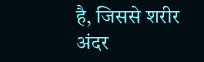है, जिससे शरीर अंदर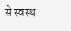से स्वस्थ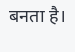बनता है।